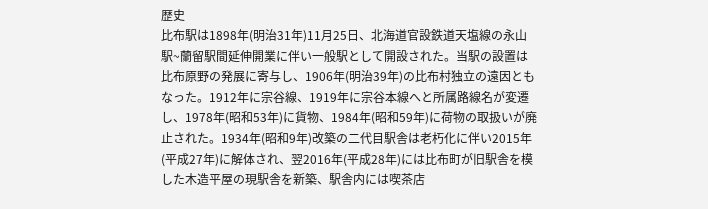歴史
比布駅は1898年(明治31年)11月25日、北海道官設鉄道天塩線の永山駅~蘭留駅間延伸開業に伴い一般駅として開設された。当駅の設置は比布原野の発展に寄与し、1906年(明治39年)の比布村独立の遠因ともなった。1912年に宗谷線、1919年に宗谷本線へと所属路線名が変遷し、1978年(昭和53年)に貨物、1984年(昭和59年)に荷物の取扱いが廃止された。1934年(昭和9年)改築の二代目駅舎は老朽化に伴い2015年(平成27年)に解体され、翌2016年(平成28年)には比布町が旧駅舎を模した木造平屋の現駅舎を新築、駅舎内には喫茶店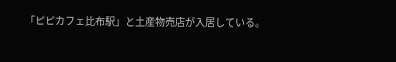「ピピカフェ比布駅」と土産物売店が入居している。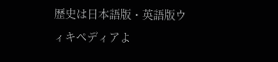歴史は日本語版・英語版ウィキペディアよ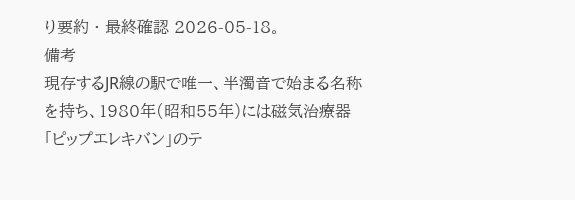り要約 · 最終確認 2026-05-18。
備考
現存するJR線の駅で唯一、半濁音で始まる名称を持ち、1980年(昭和55年)には磁気治療器「ピップエレキバン」のテ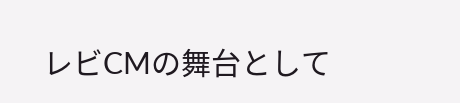レビCMの舞台として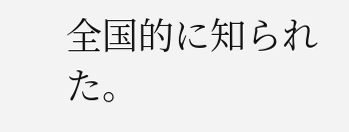全国的に知られた。